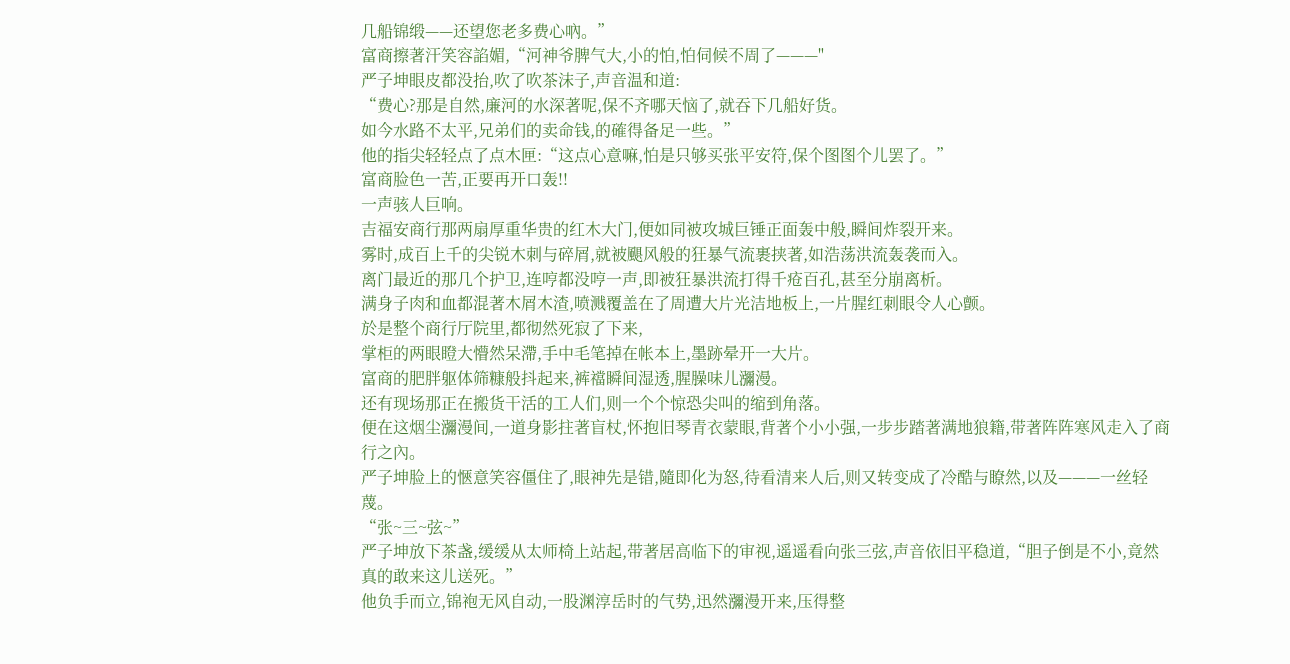几船锦缎——还望您老多费心吶。”
富商擦著汗笑容諂媚,“河神爷脾气大,小的怕,怕伺候不周了———"
严子坤眼皮都没抬,吹了吹茶沫子,声音温和道:
“费心?那是自然,廉河的水深著呢,保不齐哪天恼了,就吞下几船好货。
如今水路不太平,兄弟们的卖命钱,的確得备足一些。”
他的指尖轻轻点了点木匣:“这点心意嘛,怕是只够买张平安符,保个图图个儿罢了。”
富商脸色一苦,正要再开口轰!!
一声骇人巨响。
吉福安商行那两扇厚重华贵的红木大门,便如同被攻城巨锤正面轰中般,瞬间炸裂开来。
雾时,成百上千的尖锐木刺与碎屑,就被颶风般的狂暴气流裹挟著,如浩荡洪流轰袭而入。
离门最近的那几个护卫,连哼都没哼一声,即被狂暴洪流打得千疮百孔,甚至分崩离析。
满身子肉和血都混著木屑木渣,喷溅覆盖在了周遭大片光洁地板上,一片腥红刺眼令人心颤。
於是整个商行厅院里,都彻然死寂了下来,
掌柜的两眼瞪大懵然呆滯,手中毛笔掉在帐本上,墨跡晕开一大片。
富商的肥胖躯体筛糠般抖起来,裤襠瞬间湿透,腥臊味儿瀰漫。
还有现场那正在搬货干活的工人们,则一个个惊恐尖叫的缩到角落。
便在这烟尘瀰漫间,一道身影拄著盲杖,怀抱旧琴青衣蒙眼,背著个小小强,一步步踏著满地狼籍,带著阵阵寒风走入了商行之內。
严子坤脸上的愜意笑容僵住了,眼神先是错,隨即化为怒,待看清来人后,则又转变成了冷酷与瞭然,以及———一丝轻蔑。
“张~三~弦~”
严子坤放下茶盏,缓缓从太师椅上站起,带著居高临下的审视,遥遥看向张三弦,声音依旧平稳道,“胆子倒是不小,竟然真的敢来这儿送死。”
他负手而立,锦袍无风自动,一股渊淳岳时的气势,迅然瀰漫开来,压得整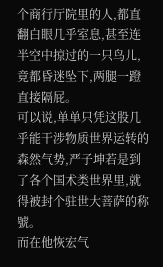个商行厅院里的人,都直翻白眼几乎室息,甚至连半空中掠过的一只鸟儿,竟都昏迷坠下,两腿一蹬直接隔屁。
可以说,单单只凭这股几乎能干涉物质世界运转的森然气势,严子坤若是到了各个国术类世界里,就得被封个驻世大菩萨的称號。
而在他恢宏气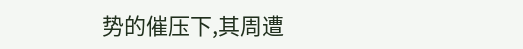势的催压下,其周遭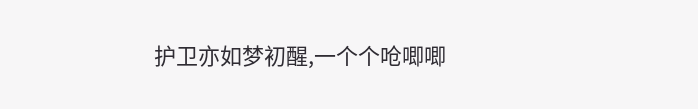护卫亦如梦初醒,一个个呛唧唧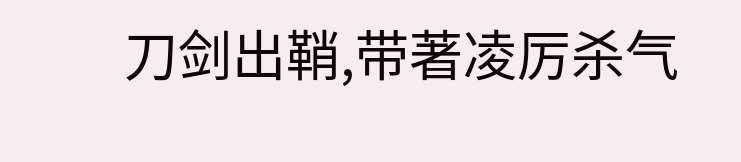刀剑出鞘,带著凌厉杀气